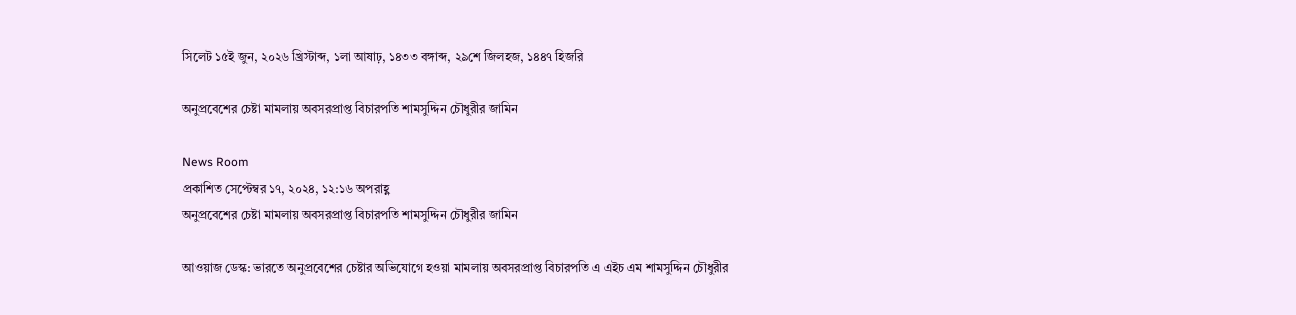সিলেট ১৫ই জুন, ২০২৬ খ্রিস্টাব্দ, ১লা আষাঢ়, ১৪৩৩ বঙ্গাব্দ, ২৯শে জিলহজ, ১৪৪৭ হিজরি

অনুপ্রবেশের চেষ্টা মামলায় অবসরপ্রাপ্ত বিচারপতি শামসুদ্দিন চৌধুরীর জামিন

News Room
প্রকাশিত সেপ্টেম্বর ১৭, ২০২৪, ১২:১৬ অপরাহ্ণ
অনুপ্রবেশের চেষ্টা মামলায় অবসরপ্রাপ্ত বিচারপতি শামসুদ্দিন চৌধুরীর জামিন

আওয়াজ ডেস্ক: ভারতে অনুপ্রবেশের চেষ্টার অভিযোগে হওয়া মামলায় অবসরপ্রাপ্ত বিচারপতি এ এইচ এম শামসুদ্দিন চৌধুরীর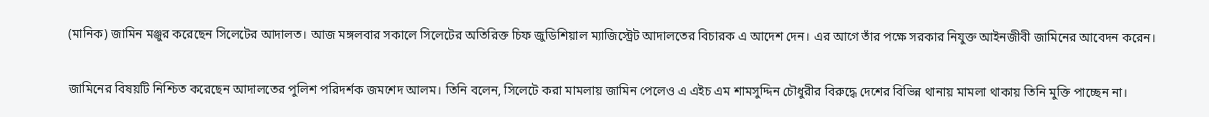(মানিক) জামিন মঞ্জুর করেছেন সিলেটের আদালত। আজ মঙ্গলবার সকালে সিলেটের অতিরিক্ত চিফ জুডিশিয়াল ম্যাজিস্ট্রেট আদালতের বিচারক এ আদেশ দেন। এর আগে তাঁর পক্ষে সরকার নিযুক্ত আইনজীবী জামিনের আবেদন করেন।

জামিনের বিষয়টি নিশ্চিত করেছেন আদালতের পুলিশ পরিদর্শক জমশেদ আলম। তিনি বলেন, সিলেটে করা মামলায় জামিন পেলেও এ এইচ এম শামসুদ্দিন চৌধুরীর বিরুদ্ধে দেশের বিভিন্ন থানায় মামলা থাকায় তিনি মুক্তি পাচ্ছেন না।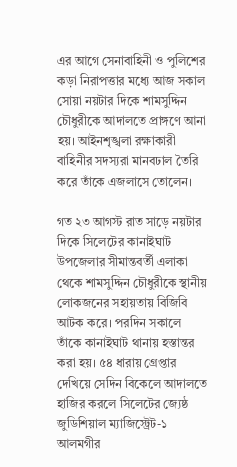এর আগে সেনাবাহিনী ও পুলিশের কড়া নিরাপত্তার মধ্যে আজ সকাল সোয়া নয়টার দিকে শামসুদ্দিন চৌধুরীকে আদালতে প্রাঙ্গণে আনা হয়। আইনশৃঙ্খলা রক্ষাকারী বাহিনীর সদস্যরা মানবঢাল তৈরি করে তাঁকে এজলাসে তোলেন।

গত ২৩ আগস্ট রাত সাড়ে নয়টার দিকে সিলেটের কানাইঘাট উপজেলার সীমান্তবর্তী এলাকা থেকে শামসুদ্দিন চৌধুরীকে স্থানীয় লোকজনের সহায়তায় বিজিবি আটক করে। পরদিন সকালে তাঁকে কানাইঘাট থানায় হস্তান্তর করা হয়। ৫৪ ধারায় গ্রেপ্তার দেখিয়ে সেদিন বিকেলে আদালতে হাজির করলে সিলেটের জ্যেষ্ঠ জুডিশিয়াল ম্যাজিস্ট্রেট-১ আলমগীর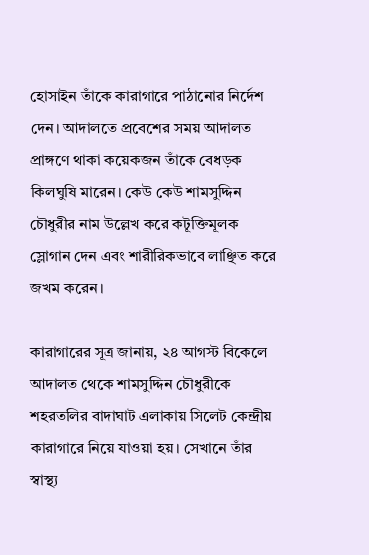হোসাইন তাঁকে কারাগারে পাঠানোর নির্দেশ দেন। আদালতে প্রবেশের সময় আদালত প্রাঙ্গণে থাকা কয়েকজন তাঁকে বেধড়ক কিলঘুষি মারেন। কেউ কেউ শামসুদ্দিন চৌধুরীর নাম উল্লেখ করে কটূক্তিমূলক স্লোগান দেন এবং শারীরিকভাবে লাঞ্ছিত করে জখম করেন।

কারাগারের সূত্র জানায়, ২৪ আগস্ট বিকেলে আদালত থেকে শামসুদ্দিন চৌধুরীকে শহরতলির বাদাঘাট এলাকায় সিলেট কেন্দ্রীয় কারাগারে নিয়ে যাওয়া হয়। সেখানে তাঁর স্বাস্থ্য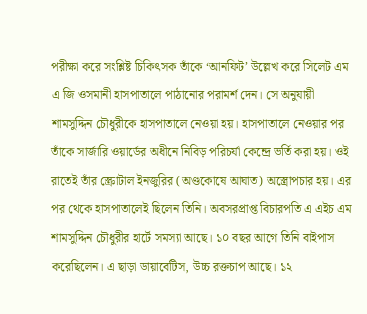পরীক্ষা করে সংশ্লিষ্ট চিকিৎসক তাঁকে ‘আনফিট’ উল্লেখ করে সিলেট এম এ জি ওসমানী হাসপাতালে পাঠানোর পরামর্শ দেন। সে অনুযায়ী শামসুদ্দিন চৌধুরীকে হাসপাতালে নেওয়া হয়। হাসপাতালে নেওয়ার পর তাঁকে সার্জারি ওয়ার্ডের অধীনে নিবিড় পরিচর্যা কেন্দ্রে ভর্তি করা হয়। ওই রাতেই তাঁর স্ক্রোটাল ইনজুরির (অণ্ডকোষে আঘাত) অস্ত্রোপচার হয়। এর পর থেকে হাসপাতালেই ছিলেন তিনি। অবসরপ্রাপ্ত বিচারপতি এ এইচ এম শামসুদ্দিন চৌধুরীর হার্টে সমস্যা আছে। ১০ বছর আগে তিনি বাইপাস করেছিলেন। এ ছাড়া ডায়াবেটিস, উচ্চ রক্তচাপ আছে। ১২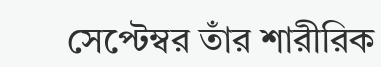সেপ্টেম্বর তাঁর শারীরিক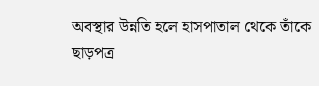অবস্থার উন্নতি হলে হাসপাতাল থেকে তাঁকে ছাড়পত্র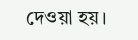দেওয়া হয়।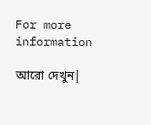For more information

আরো দেখুন|